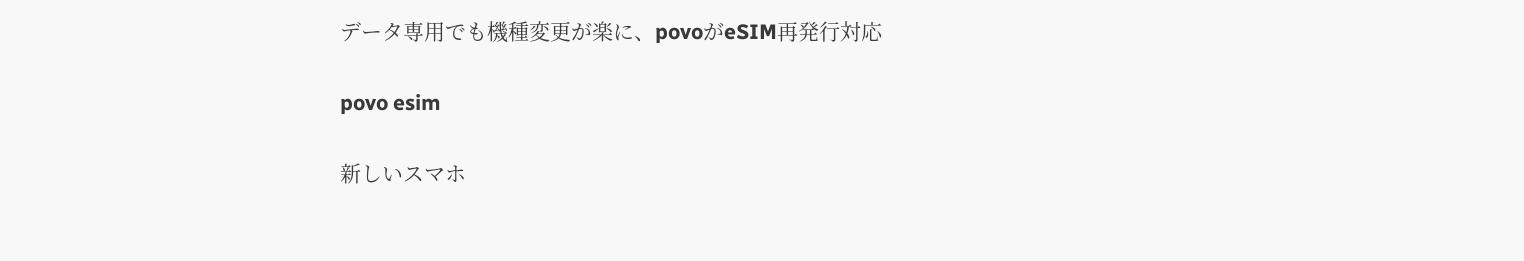データ専用でも機種変更が楽に、povoがeSIM再発行対応

povo esim

新しいスマホ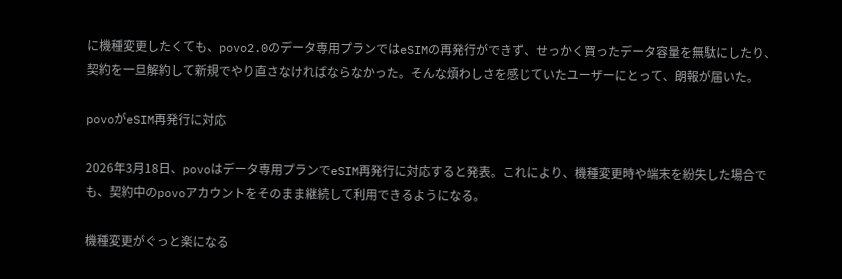に機種変更したくても、povo2.0のデータ専用プランではeSIMの再発行ができず、せっかく買ったデータ容量を無駄にしたり、契約を一旦解約して新規でやり直さなければならなかった。そんな煩わしさを感じていたユーザーにとって、朗報が届いた。

povoがeSIM再発行に対応

2026年3月18日、povoはデータ専用プランでeSIM再発行に対応すると発表。これにより、機種変更時や端末を紛失した場合でも、契約中のpovoアカウントをそのまま継続して利用できるようになる。

機種変更がぐっと楽になる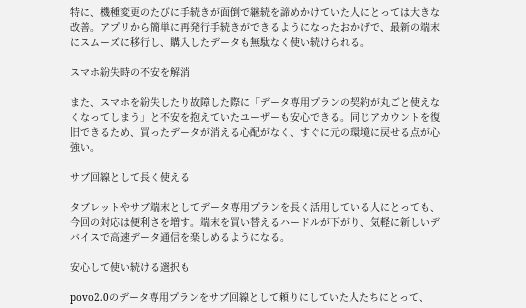特に、機種変更のたびに手続きが面倒で継続を諦めかけていた人にとっては大きな改善。アプリから簡単に再発行手続きができるようになったおかげで、最新の端末にスムーズに移行し、購入したデータも無駄なく使い続けられる。

スマホ紛失時の不安を解消

また、スマホを紛失したり故障した際に「データ専用プランの契約が丸ごと使えなくなってしまう」と不安を抱えていたユーザーも安心できる。同じアカウントを復旧できるため、買ったデータが消える心配がなく、すぐに元の環境に戻せる点が心強い。

サブ回線として長く使える

タブレットやサブ端末としてデータ専用プランを長く活用している人にとっても、今回の対応は便利さを増す。端末を買い替えるハードルが下がり、気軽に新しいデバイスで高速データ通信を楽しめるようになる。

安心して使い続ける選択も

povo2.0のデータ専用プランをサブ回線として頼りにしていた人たちにとって、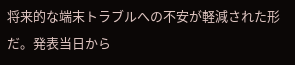将来的な端末トラブルへの不安が軽減された形だ。発表当日から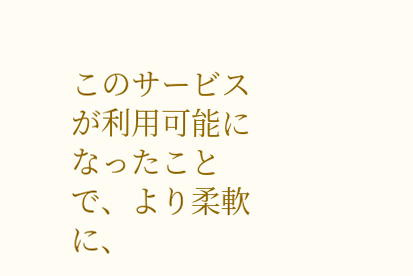このサービスが利用可能になったことで、より柔軟に、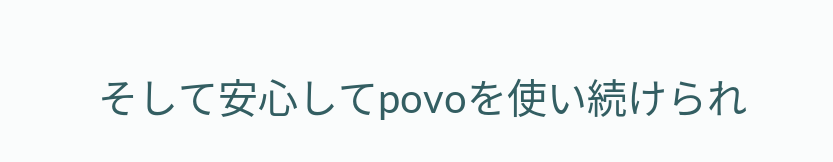そして安心してpovoを使い続けられ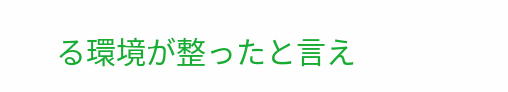る環境が整ったと言え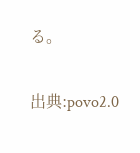る。

出典:povo2.0